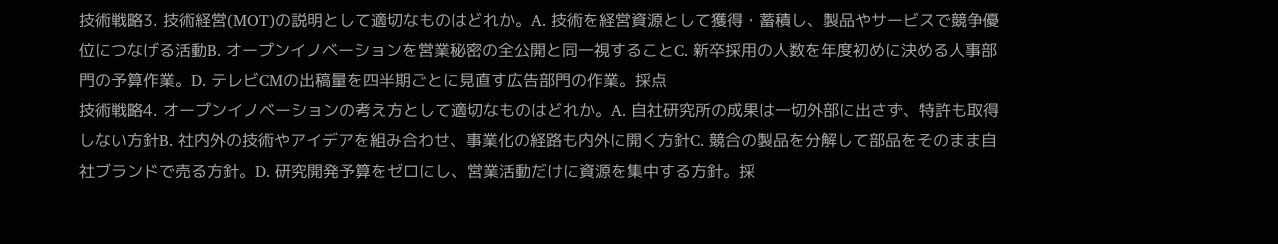技術戦略3. 技術経営(MOT)の説明として適切なものはどれか。A. 技術を経営資源として獲得・蓄積し、製品やサービスで競争優位につなげる活動B. オープンイノベーションを営業秘密の全公開と同一視することC. 新卒採用の人数を年度初めに決める人事部門の予算作業。D. テレビCMの出稿量を四半期ごとに見直す広告部門の作業。採点
技術戦略4. オープンイノベーションの考え方として適切なものはどれか。A. 自社研究所の成果は一切外部に出さず、特許も取得しない方針B. 社内外の技術やアイデアを組み合わせ、事業化の経路も内外に開く方針C. 競合の製品を分解して部品をそのまま自社ブランドで売る方針。D. 研究開発予算をゼロにし、営業活動だけに資源を集中する方針。採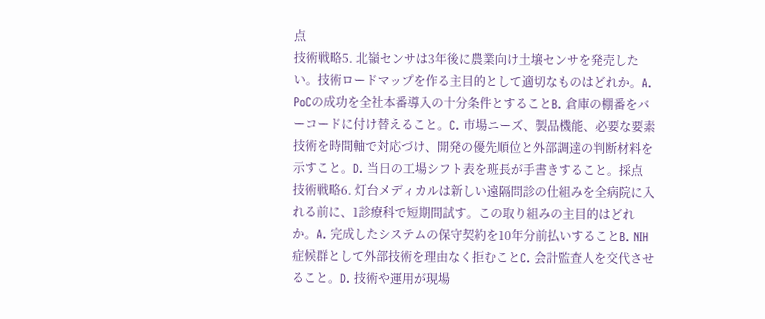点
技術戦略5. 北嶺センサは3年後に農業向け土壌センサを発売したい。技術ロードマップを作る主目的として適切なものはどれか。A. PoCの成功を全社本番導入の十分条件とすることB. 倉庫の棚番をバーコードに付け替えること。C. 市場ニーズ、製品機能、必要な要素技術を時間軸で対応づけ、開発の優先順位と外部調達の判断材料を示すこと。D. 当日の工場シフト表を班長が手書きすること。採点
技術戦略6. 灯台メディカルは新しい遠隔問診の仕組みを全病院に入れる前に、1診療科で短期間試す。この取り組みの主目的はどれか。A. 完成したシステムの保守契約を10年分前払いすることB. NIH症候群として外部技術を理由なく拒むことC. 会計監査人を交代させること。D. 技術や運用が現場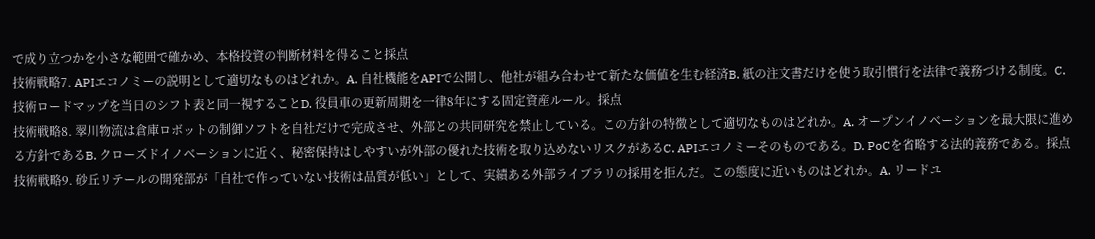で成り立つかを小さな範囲で確かめ、本格投資の判断材料を得ること採点
技術戦略7. APIエコノミーの説明として適切なものはどれか。A. 自社機能をAPIで公開し、他社が組み合わせて新たな価値を生む経済B. 紙の注文書だけを使う取引慣行を法律で義務づける制度。C. 技術ロードマップを当日のシフト表と同一視することD. 役員車の更新周期を一律8年にする固定資産ルール。採点
技術戦略8. 翠川物流は倉庫ロボットの制御ソフトを自社だけで完成させ、外部との共同研究を禁止している。この方針の特徴として適切なものはどれか。A. オープンイノベーションを最大限に進める方針であるB. クローズドイノベーションに近く、秘密保持はしやすいが外部の優れた技術を取り込めないリスクがあるC. APIエコノミーそのものである。D. PoCを省略する法的義務である。採点
技術戦略9. 砂丘リテールの開発部が「自社で作っていない技術は品質が低い」として、実績ある外部ライブラリの採用を拒んだ。この態度に近いものはどれか。A. リードユ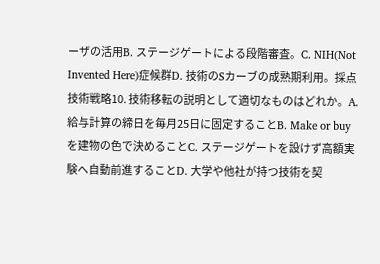ーザの活用B. ステージゲートによる段階審査。C. NIH(Not Invented Here)症候群D. 技術のSカーブの成熟期利用。採点
技術戦略10. 技術移転の説明として適切なものはどれか。A. 給与計算の締日を毎月25日に固定することB. Make or buyを建物の色で決めることC. ステージゲートを設けず高額実験へ自動前進することD. 大学や他社が持つ技術を契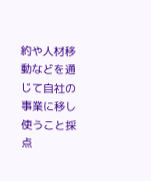約や人材移動などを通じて自社の事業に移し使うこと採点